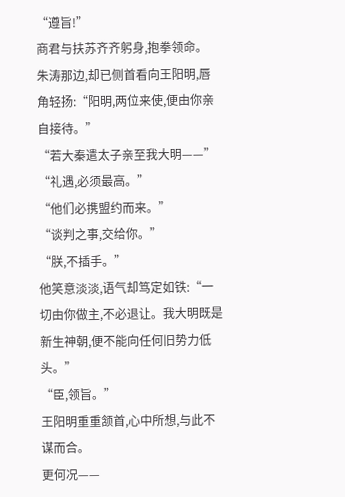“遵旨!”
商君与扶苏齐齐躬身,抱拳领命。
朱涛那边,却已侧首看向王阳明,唇角轻扬:“阳明,两位来使,便由你亲自接待。”
“若大秦遣太子亲至我大明——”
“礼遇,必须最高。”
“他们必携盟约而来。”
“谈判之事,交给你。”
“朕,不插手。”
他笑意淡淡,语气却笃定如铁:“一切由你做主,不必退让。我大明既是新生神朝,便不能向任何旧势力低头。”
“臣,领旨。”
王阳明重重颔首,心中所想,与此不谋而合。
更何况——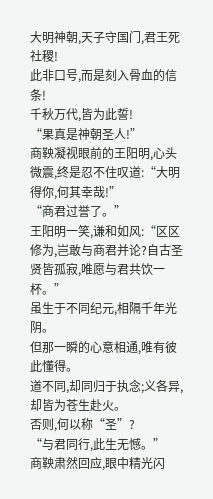大明神朝,天子守国门,君王死社稷!
此非口号,而是刻入骨血的信条!
千秋万代,皆为此誓!
“果真是神朝圣人!”
商鞅凝视眼前的王阳明,心头微震,终是忍不住叹道:“大明得你,何其幸哉!”
“商君过誉了。”
王阳明一笑,谦和如风:“区区修为,岂敢与商君并论?自古圣贤皆孤寂,唯愿与君共饮一杯。”
虽生于不同纪元,相隔千年光阴。
但那一瞬的心意相通,唯有彼此懂得。
道不同,却同归于执念;义各异,却皆为苍生赴火。
否则,何以称“圣”?
“与君同行,此生无憾。”
商鞅肃然回应,眼中精光闪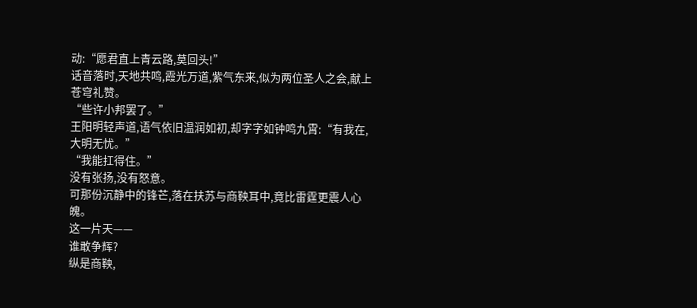动:“愿君直上青云路,莫回头!”
话音落时,天地共鸣,霞光万道,紫气东来,似为两位圣人之会,献上苍穹礼赞。
“些许小邦罢了。”
王阳明轻声道,语气依旧温润如初,却字字如钟鸣九霄:“有我在,大明无忧。”
“我能扛得住。”
没有张扬,没有怒意。
可那份沉静中的锋芒,落在扶苏与商鞅耳中,竟比雷霆更震人心魄。
这一片天——
谁敢争辉?
纵是商鞅,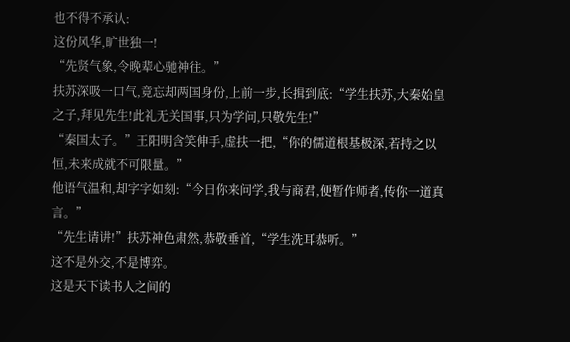也不得不承认:
这份风华,旷世独一!
“先贤气象,令晚辈心驰神往。”
扶苏深吸一口气,竟忘却两国身份,上前一步,长揖到底:“学生扶苏,大秦始皇之子,拜见先生!此礼无关国事,只为学问,只敬先生!”
“秦国太子。”王阳明含笑伸手,虚扶一把,“你的儒道根基极深,若持之以恒,未来成就不可限量。”
他语气温和,却字字如刻:“今日你来问学,我与商君,便暂作师者,传你一道真言。”
“先生请讲!”扶苏神色肃然,恭敬垂首,“学生洗耳恭听。”
这不是外交,不是博弈。
这是天下读书人之间的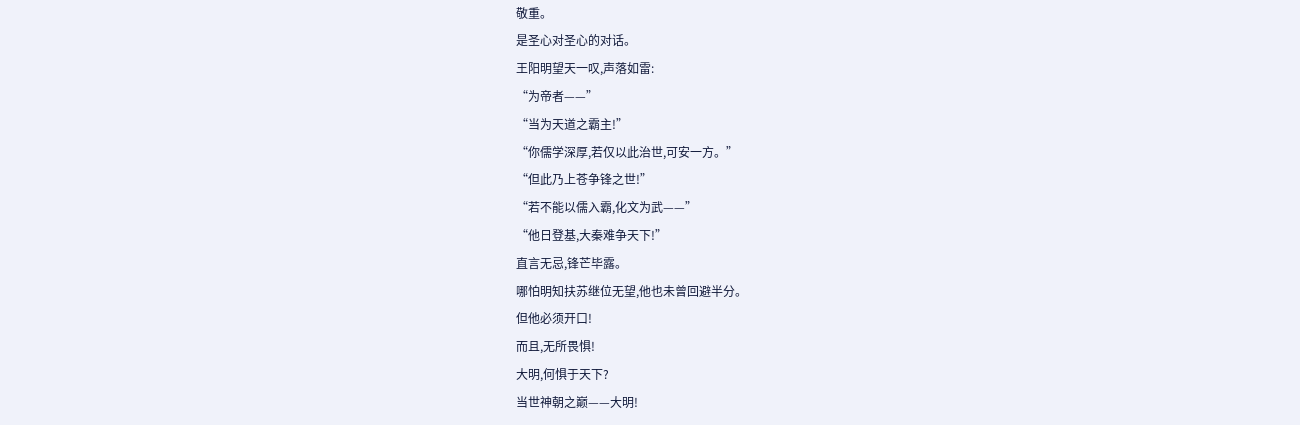敬重。
是圣心对圣心的对话。
王阳明望天一叹,声落如雷:
“为帝者——”
“当为天道之霸主!”
“你儒学深厚,若仅以此治世,可安一方。”
“但此乃上苍争锋之世!”
“若不能以儒入霸,化文为武——”
“他日登基,大秦难争天下!”
直言无忌,锋芒毕露。
哪怕明知扶苏继位无望,他也未曾回避半分。
但他必须开口!
而且,无所畏惧!
大明,何惧于天下?
当世神朝之巅——大明!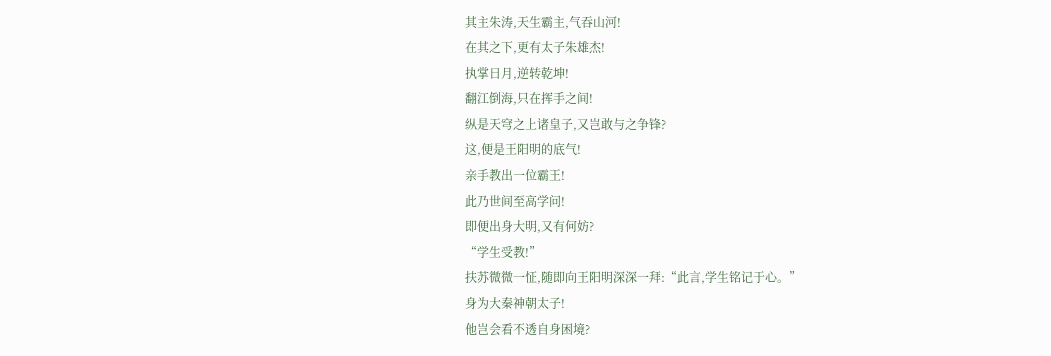其主朱涛,天生霸主,气吞山河!
在其之下,更有太子朱雄杰!
执掌日月,逆转乾坤!
翻江倒海,只在挥手之间!
纵是天穹之上诸皇子,又岂敢与之争锋?
这,便是王阳明的底气!
亲手教出一位霸王!
此乃世间至高学问!
即便出身大明,又有何妨?
“学生受教!”
扶苏微微一怔,随即向王阳明深深一拜:“此言,学生铭记于心。”
身为大秦神朝太子!
他岂会看不透自身困境?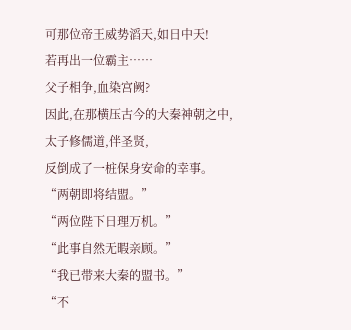可那位帝王威势滔天,如日中天!
若再出一位霸主……
父子相争,血染宫阙?
因此,在那横压古今的大秦神朝之中,
太子修儒道,伴圣贤,
反倒成了一桩保身安命的幸事。
“两朝即将结盟。”
“两位陛下日理万机。”
“此事自然无暇亲顾。”
“我已带来大秦的盟书。”
“不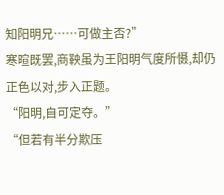知阳明兄……可做主否?”
寒暄既罢,商鞅虽为王阳明气度所慑,却仍正色以对,步入正题。
“阳明,自可定夺。”
“但若有半分欺压